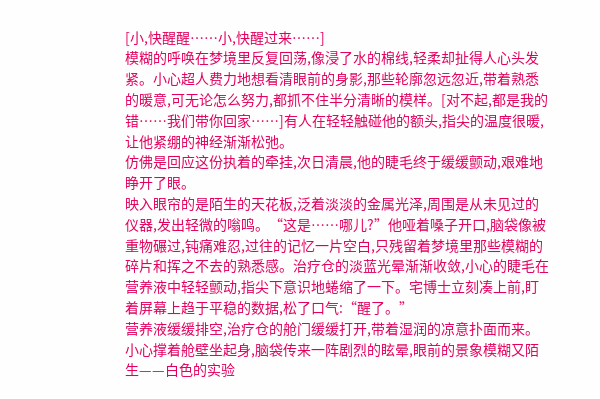[小,快醒醒……小,快醒过来……]
模糊的呼唤在梦境里反复回荡,像浸了水的棉线,轻柔却扯得人心头发紧。小心超人费力地想看清眼前的身影,那些轮廓忽远忽近,带着熟悉的暖意,可无论怎么努力,都抓不住半分清晰的模样。[对不起,都是我的错……我们带你回家……]有人在轻轻触碰他的额头,指尖的温度很暖,让他紧绷的神经渐渐松弛。
仿佛是回应这份执着的牵挂,次日清晨,他的睫毛终于缓缓颤动,艰难地睁开了眼。
映入眼帘的是陌生的天花板,泛着淡淡的金属光泽,周围是从未见过的仪器,发出轻微的嗡鸣。“这是……哪儿?”他哑着嗓子开口,脑袋像被重物碾过,钝痛难忍,过往的记忆一片空白,只残留着梦境里那些模糊的碎片和挥之不去的熟悉感。治疗仓的淡蓝光晕渐渐收敛,小心的睫毛在营养液中轻轻颤动,指尖下意识地蜷缩了一下。宅博士立刻凑上前,盯着屏幕上趋于平稳的数据,松了口气:“醒了。”
营养液缓缓排空,治疗仓的舱门缓缓打开,带着湿润的凉意扑面而来。小心撑着舱壁坐起身,脑袋传来一阵剧烈的眩晕,眼前的景象模糊又陌生——白色的实验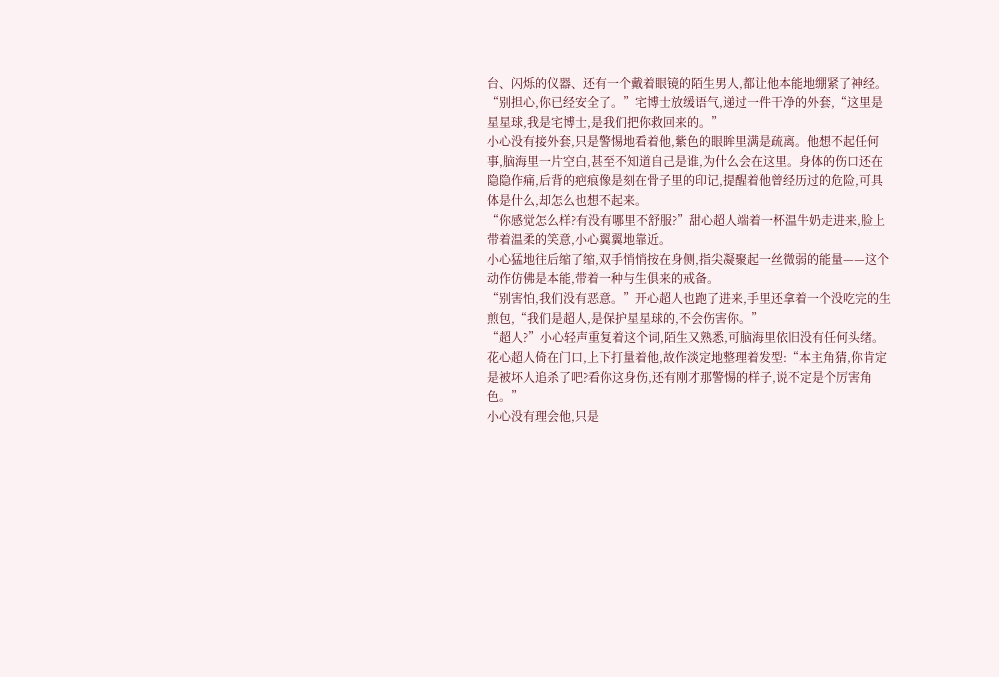台、闪烁的仪器、还有一个戴着眼镜的陌生男人,都让他本能地绷紧了神经。
“别担心,你已经安全了。”宅博士放缓语气,递过一件干净的外套,“这里是星星球,我是宅博士,是我们把你救回来的。”
小心没有接外套,只是警惕地看着他,紫色的眼眸里满是疏离。他想不起任何事,脑海里一片空白,甚至不知道自己是谁,为什么会在这里。身体的伤口还在隐隐作痛,后背的疤痕像是刻在骨子里的印记,提醒着他曾经历过的危险,可具体是什么,却怎么也想不起来。
“你感觉怎么样?有没有哪里不舒服?”甜心超人端着一杯温牛奶走进来,脸上带着温柔的笑意,小心翼翼地靠近。
小心猛地往后缩了缩,双手悄悄按在身侧,指尖凝聚起一丝微弱的能量——这个动作仿佛是本能,带着一种与生俱来的戒备。
“别害怕,我们没有恶意。”开心超人也跑了进来,手里还拿着一个没吃完的生煎包,“我们是超人,是保护星星球的,不会伤害你。”
“超人?”小心轻声重复着这个词,陌生又熟悉,可脑海里依旧没有任何头绪。
花心超人倚在门口,上下打量着他,故作淡定地整理着发型:“本主角猜,你肯定是被坏人追杀了吧?看你这身伤,还有刚才那警惕的样子,说不定是个厉害角色。”
小心没有理会他,只是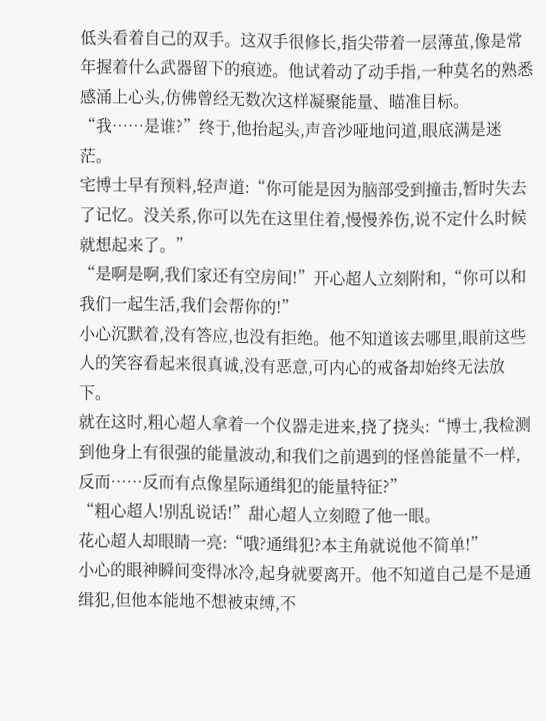低头看着自己的双手。这双手很修长,指尖带着一层薄茧,像是常年握着什么武器留下的痕迹。他试着动了动手指,一种莫名的熟悉感涌上心头,仿佛曾经无数次这样凝聚能量、瞄准目标。
“我……是谁?”终于,他抬起头,声音沙哑地问道,眼底满是迷茫。
宅博士早有预料,轻声道:“你可能是因为脑部受到撞击,暂时失去了记忆。没关系,你可以先在这里住着,慢慢养伤,说不定什么时候就想起来了。”
“是啊是啊,我们家还有空房间!”开心超人立刻附和,“你可以和我们一起生活,我们会帮你的!”
小心沉默着,没有答应,也没有拒绝。他不知道该去哪里,眼前这些人的笑容看起来很真诚,没有恶意,可内心的戒备却始终无法放下。
就在这时,粗心超人拿着一个仪器走进来,挠了挠头:“博士,我检测到他身上有很强的能量波动,和我们之前遇到的怪兽能量不一样,反而……反而有点像星际通缉犯的能量特征?”
“粗心超人!别乱说话!”甜心超人立刻瞪了他一眼。
花心超人却眼睛一亮:“哦?通缉犯?本主角就说他不简单!”
小心的眼神瞬间变得冰冷,起身就要离开。他不知道自己是不是通缉犯,但他本能地不想被束缚,不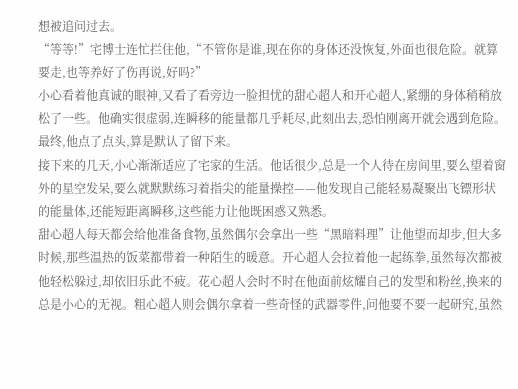想被追问过去。
“等等!”宅博士连忙拦住他,“不管你是谁,现在你的身体还没恢复,外面也很危险。就算要走,也等养好了伤再说,好吗?”
小心看着他真诚的眼神,又看了看旁边一脸担忧的甜心超人和开心超人,紧绷的身体稍稍放松了一些。他确实很虚弱,连瞬移的能量都几乎耗尽,此刻出去,恐怕刚离开就会遇到危险。
最终,他点了点头,算是默认了留下来。
接下来的几天,小心渐渐适应了宅家的生活。他话很少,总是一个人待在房间里,要么望着窗外的星空发呆,要么就默默练习着指尖的能量操控——他发现自己能轻易凝聚出飞镖形状的能量体,还能短距离瞬移,这些能力让他既困惑又熟悉。
甜心超人每天都会给他准备食物,虽然偶尔会拿出一些“黑暗料理”让他望而却步,但大多时候,那些温热的饭菜都带着一种陌生的暖意。开心超人会拉着他一起练拳,虽然每次都被他轻松躲过,却依旧乐此不疲。花心超人会时不时在他面前炫耀自己的发型和粉丝,换来的总是小心的无视。粗心超人则会偶尔拿着一些奇怪的武器零件,问他要不要一起研究,虽然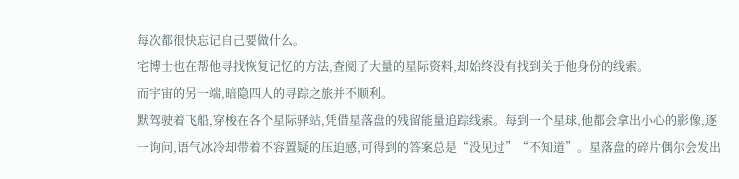每次都很快忘记自己要做什么。
宅博士也在帮他寻找恢复记忆的方法,查阅了大量的星际资料,却始终没有找到关于他身份的线索。
而宇宙的另一端,暗隐四人的寻踪之旅并不顺利。
默驾驶着飞船,穿梭在各个星际驿站,凭借星落盘的残留能量追踪线索。每到一个星球,他都会拿出小心的影像,逐一询问,语气冰冷却带着不容置疑的压迫感,可得到的答案总是“没见过”“不知道”。星落盘的碎片偶尔会发出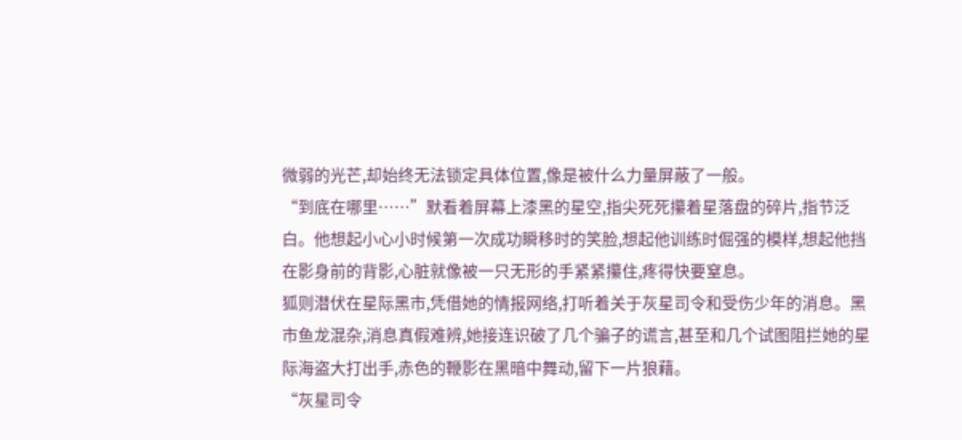微弱的光芒,却始终无法锁定具体位置,像是被什么力量屏蔽了一般。
“到底在哪里……”默看着屏幕上漆黑的星空,指尖死死攥着星落盘的碎片,指节泛白。他想起小心小时候第一次成功瞬移时的笑脸,想起他训练时倔强的模样,想起他挡在影身前的背影,心脏就像被一只无形的手紧紧攥住,疼得快要窒息。
狐则潜伏在星际黑市,凭借她的情报网络,打听着关于灰星司令和受伤少年的消息。黑市鱼龙混杂,消息真假难辨,她接连识破了几个骗子的谎言,甚至和几个试图阻拦她的星际海盗大打出手,赤色的鞭影在黑暗中舞动,留下一片狼藉。
“灰星司令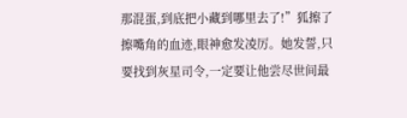那混蛋,到底把小藏到哪里去了!”狐擦了擦嘴角的血迹,眼神愈发凌厉。她发誓,只要找到灰星司令,一定要让他尝尽世间最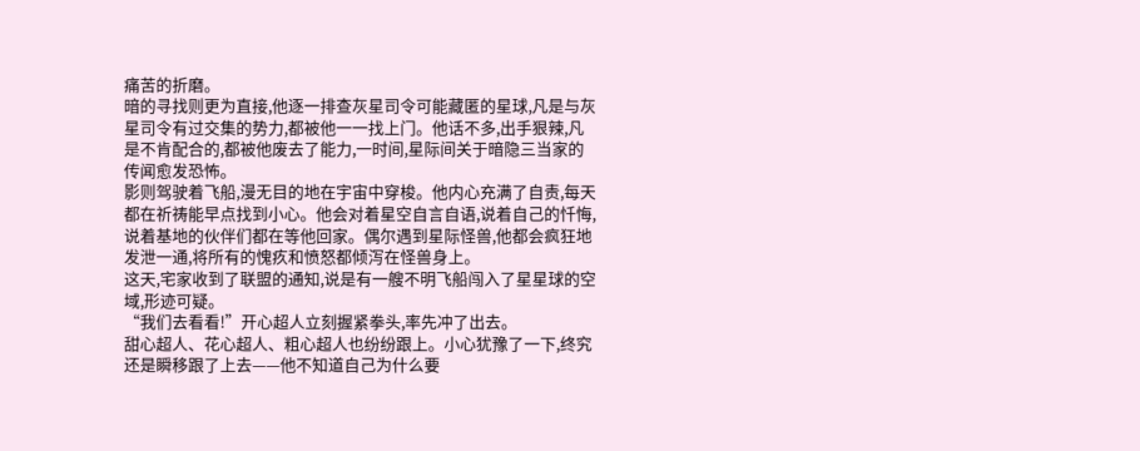痛苦的折磨。
暗的寻找则更为直接,他逐一排查灰星司令可能藏匿的星球,凡是与灰星司令有过交集的势力,都被他一一找上门。他话不多,出手狠辣,凡是不肯配合的,都被他废去了能力,一时间,星际间关于暗隐三当家的传闻愈发恐怖。
影则驾驶着飞船,漫无目的地在宇宙中穿梭。他内心充满了自责,每天都在祈祷能早点找到小心。他会对着星空自言自语,说着自己的忏悔,说着基地的伙伴们都在等他回家。偶尔遇到星际怪兽,他都会疯狂地发泄一通,将所有的愧疚和愤怒都倾泻在怪兽身上。
这天,宅家收到了联盟的通知,说是有一艘不明飞船闯入了星星球的空域,形迹可疑。
“我们去看看!”开心超人立刻握紧拳头,率先冲了出去。
甜心超人、花心超人、粗心超人也纷纷跟上。小心犹豫了一下,终究还是瞬移跟了上去——他不知道自己为什么要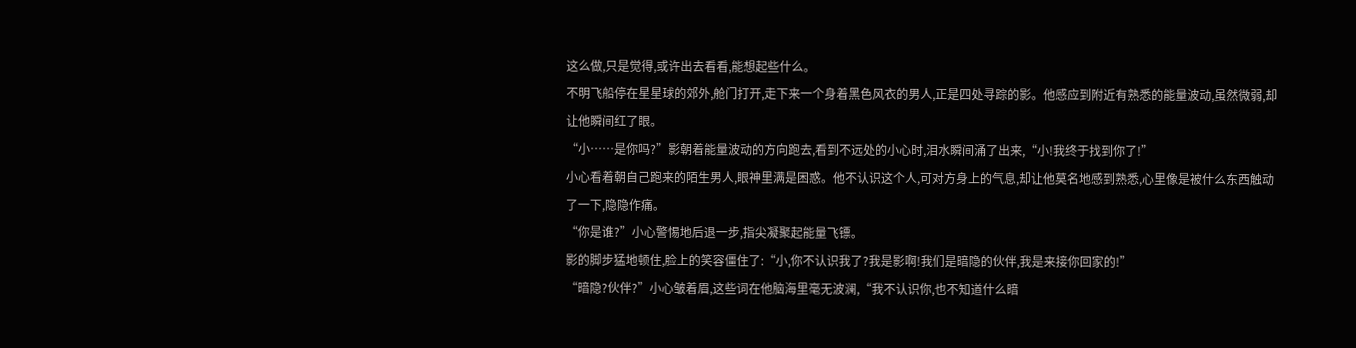这么做,只是觉得,或许出去看看,能想起些什么。
不明飞船停在星星球的郊外,舱门打开,走下来一个身着黑色风衣的男人,正是四处寻踪的影。他感应到附近有熟悉的能量波动,虽然微弱,却让他瞬间红了眼。
“小……是你吗?”影朝着能量波动的方向跑去,看到不远处的小心时,泪水瞬间涌了出来,“小!我终于找到你了!”
小心看着朝自己跑来的陌生男人,眼神里满是困惑。他不认识这个人,可对方身上的气息,却让他莫名地感到熟悉,心里像是被什么东西触动了一下,隐隐作痛。
“你是谁?”小心警惕地后退一步,指尖凝聚起能量飞镖。
影的脚步猛地顿住,脸上的笑容僵住了:“小,你不认识我了?我是影啊!我们是暗隐的伙伴,我是来接你回家的!”
“暗隐?伙伴?”小心皱着眉,这些词在他脑海里毫无波澜,“我不认识你,也不知道什么暗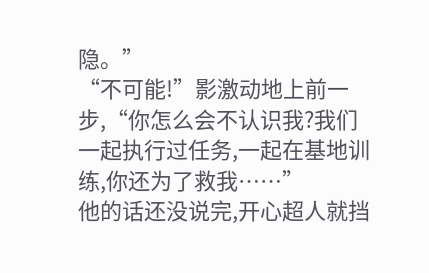隐。”
“不可能!”影激动地上前一步,“你怎么会不认识我?我们一起执行过任务,一起在基地训练,你还为了救我……”
他的话还没说完,开心超人就挡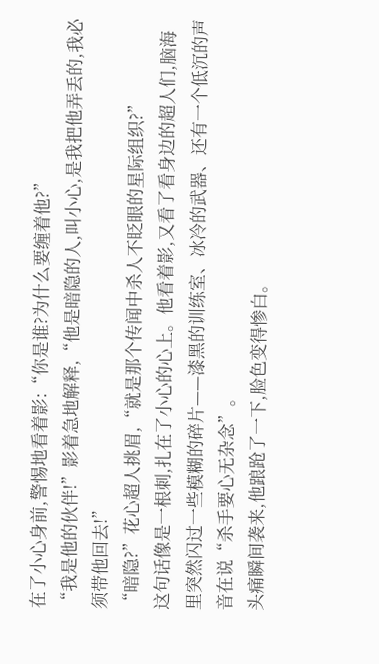在了小心身前,警惕地看着影:“你是谁?为什么要缠着他?”
“我是他的伙伴!”影着急地解释,“他是暗隐的人,叫小心,是我把他弄丢的,我必须带他回去!”
“暗隐?”花心超人挑眉,“就是那个传闻中杀人不眨眼的星际组织?”
这句话像是一根刺,扎在了小心的心上。他看着影,又看了看身边的超人们,脑海里突然闪过一些模糊的碎片——漆黑的训练室、冰冷的武器、还有一个低沉的声音在说“杀手要心无杂念”。
头痛瞬间袭来,他踉跄了一下,脸色变得惨白。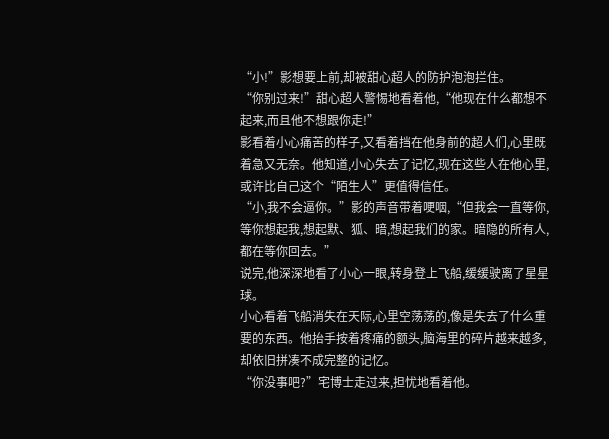“小!”影想要上前,却被甜心超人的防护泡泡拦住。
“你别过来!”甜心超人警惕地看着他,“他现在什么都想不起来,而且他不想跟你走!”
影看着小心痛苦的样子,又看着挡在他身前的超人们,心里既着急又无奈。他知道,小心失去了记忆,现在这些人在他心里,或许比自己这个“陌生人”更值得信任。
“小,我不会逼你。”影的声音带着哽咽,“但我会一直等你,等你想起我,想起默、狐、暗,想起我们的家。暗隐的所有人,都在等你回去。”
说完,他深深地看了小心一眼,转身登上飞船,缓缓驶离了星星球。
小心看着飞船消失在天际,心里空荡荡的,像是失去了什么重要的东西。他抬手按着疼痛的额头,脑海里的碎片越来越多,却依旧拼凑不成完整的记忆。
“你没事吧?”宅博士走过来,担忧地看着他。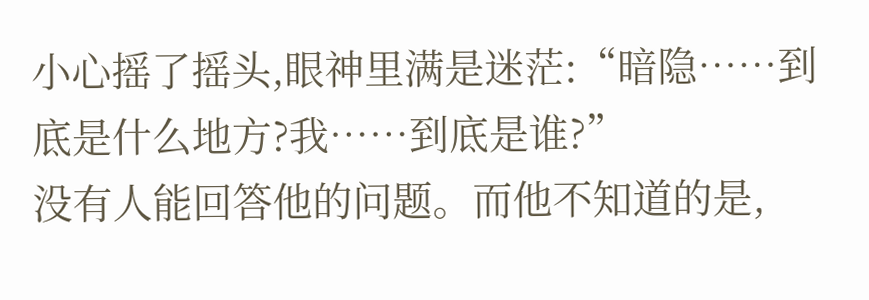小心摇了摇头,眼神里满是迷茫:“暗隐……到底是什么地方?我……到底是谁?”
没有人能回答他的问题。而他不知道的是,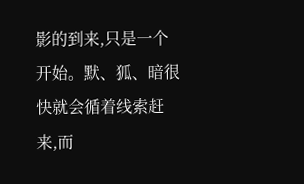影的到来,只是一个开始。默、狐、暗很快就会循着线索赶来,而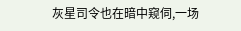灰星司令也在暗中窥伺,一场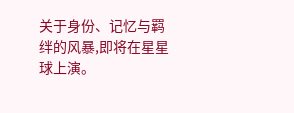关于身份、记忆与羁绊的风暴,即将在星星球上演。